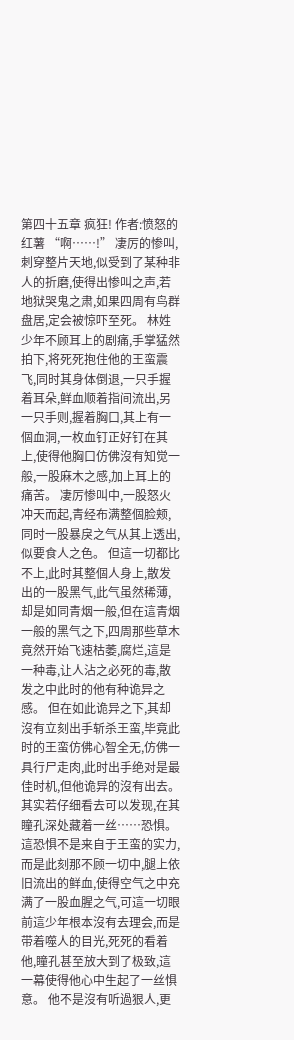第四十五章 疯狂! 作者:愤怒的红薯 “啊……!” 凄厉的惨叫,刺穿整片天地,似受到了某种非人的折磨,使得出惨叫之声,若地狱哭鬼之肃,如果四周有鸟群盘居,定会被惊吓至死。 林姓少年不顾耳上的剧痛,手掌猛然拍下,将死死抱住他的王蛮震飞,同时其身体倒退,一只手握着耳朵,鲜血顺着指间流出,另一只手则,握着胸口,其上有一個血洞,一枚血钉正好钉在其上,使得他胸口仿佛沒有知觉一般,一股麻木之感,加上耳上的痛苦。 凄厉惨叫中,一股怒火冲天而起,青经布满整個脸颊,同时一股暴戾之气从其上透出,似要食人之色。 但這一切都比不上,此时其整個人身上,散发出的一股黑气,此气虽然稀薄,却是如同青烟一般,但在這青烟一般的黑气之下,四周那些草木竟然开始飞速枯萎,腐烂,這是一种毒,让人沾之必死的毒,散发之中此时的他有种诡异之感。 但在如此诡异之下,其却沒有立刻出手斩杀王蛮,毕竟此时的王蛮仿佛心智全无,仿佛一具行尸走肉,此时出手绝对是最佳时机,但他诡异的沒有出去。 其实若仔细看去可以发现,在其瞳孔深处藏着一丝……恐惧。 這恐惧不是来自于王蛮的实力,而是此刻那不顾一切中,腿上依旧流出的鲜血,使得空气之中充满了一股血腥之气,可這一切眼前這少年根本沒有去理会,而是带着噬人的目光,死死的看着他,瞳孔甚至放大到了极致,這一幕使得他心中生起了一丝惧意。 他不是沒有听過狠人,更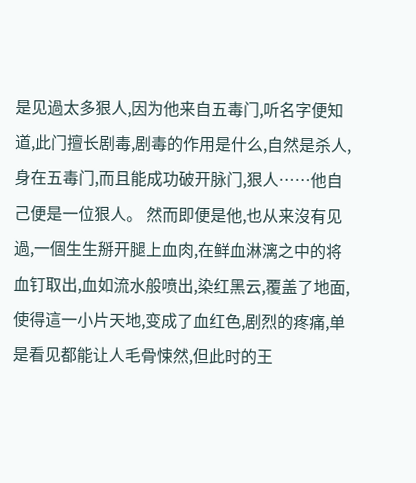是见過太多狠人,因为他来自五毒门,听名字便知道,此门擅长剧毒,剧毒的作用是什么,自然是杀人,身在五毒门,而且能成功破开脉门,狠人……他自己便是一位狠人。 然而即便是他,也从来沒有见過,一個生生掰开腿上血肉,在鲜血淋漓之中的将血钉取出,血如流水般喷出,染红黑云,覆盖了地面,使得這一小片天地,变成了血红色,剧烈的疼痛,单是看见都能让人毛骨悚然,但此时的王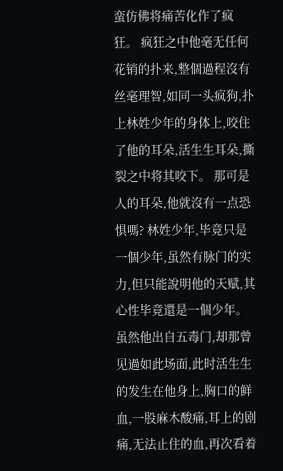蛮仿佛将痛苦化作了疯狂。 疯狂之中他毫无任何花销的扑来,整個過程沒有丝毫理智,如同一头疯狗,扑上林姓少年的身体上,咬住了他的耳朵,活生生耳朵,撕裂之中将其咬下。 那可是人的耳朵,他就沒有一点恐惧嗎? 林姓少年,毕竟只是一個少年,虽然有脉门的实力,但只能說明他的天赋,其心性毕竟還是一個少年。 虽然他出自五毒门,却那曾见過如此场面,此时活生生的发生在他身上,胸口的鲜血,一股麻木酸痛,耳上的剧痛,无法止住的血,再次看着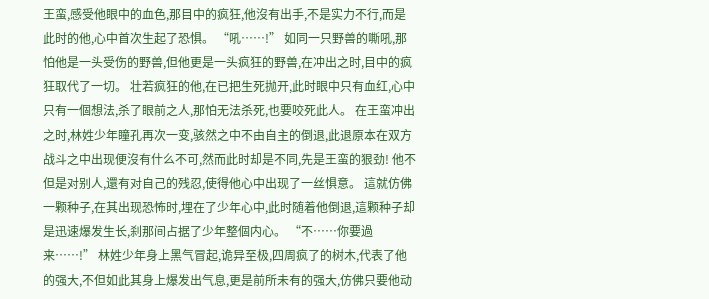王蛮,感受他眼中的血色,那目中的疯狂,他沒有出手,不是实力不行,而是此时的他,心中首次生起了恐惧。 “吼……!” 如同一只野兽的嘶吼,那怕他是一头受伤的野兽,但他更是一头疯狂的野兽,在冲出之时,目中的疯狂取代了一切。 壮若疯狂的他,在已把生死抛开,此时眼中只有血红,心中只有一個想法,杀了眼前之人,那怕无法杀死,也要咬死此人。 在王蛮冲出之时,林姓少年瞳孔再次一变,骇然之中不由自主的倒退,此退原本在双方战斗之中出现便沒有什么不可,然而此时却是不同,先是王蛮的狠劲! 他不但是对别人,還有对自己的残忍,使得他心中出现了一丝惧意。 這就仿佛一颗种子,在其出现恐怖时,埋在了少年心中,此时随着他倒退,這颗种子却是迅速爆发生长,刹那间占据了少年整個内心。 “不……你要過来……!” 林姓少年身上黑气冒起,诡异至极,四周疯了的树木,代表了他的强大,不但如此其身上爆发出气息,更是前所未有的强大,仿佛只要他动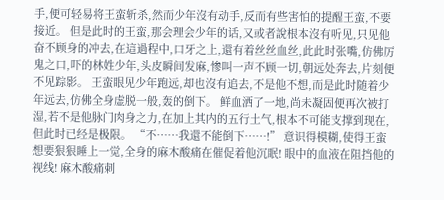手,便可轻易将王蛮斩杀,然而少年沒有动手,反而有些害怕的提醒王蛮,不要接近。 但是此时的王蛮,那会理会少年的话,又或者說根本沒有听见,只见他奋不顾身的冲去,在這過程中,口牙之上,還有着丝丝血丝,此此时张嘴,仿佛厉鬼之口,吓的林姓少年,头皮瞬间发麻,惨叫一声不顾一切,朝远处奔去,片刻便不见踪影。 王蛮眼见少年跑远,却也沒有追去,不是他不想,而是此时随着少年远去,仿佛全身虚脱一般,轰的倒下。 鲜血洒了一地,尚未凝固便再次被打湿,若不是他脉门肉身之力,在加上其内的五行土气,根本不可能支撑到现在,但此时已经是极限。 “不……我還不能倒下……!” 意识得模糊,使得王蛮想要狠狠睡上一觉,全身的麻木酸痛在催促着他沉眠! 眼中的血液在阻挡他的视线! 麻木酸痛刺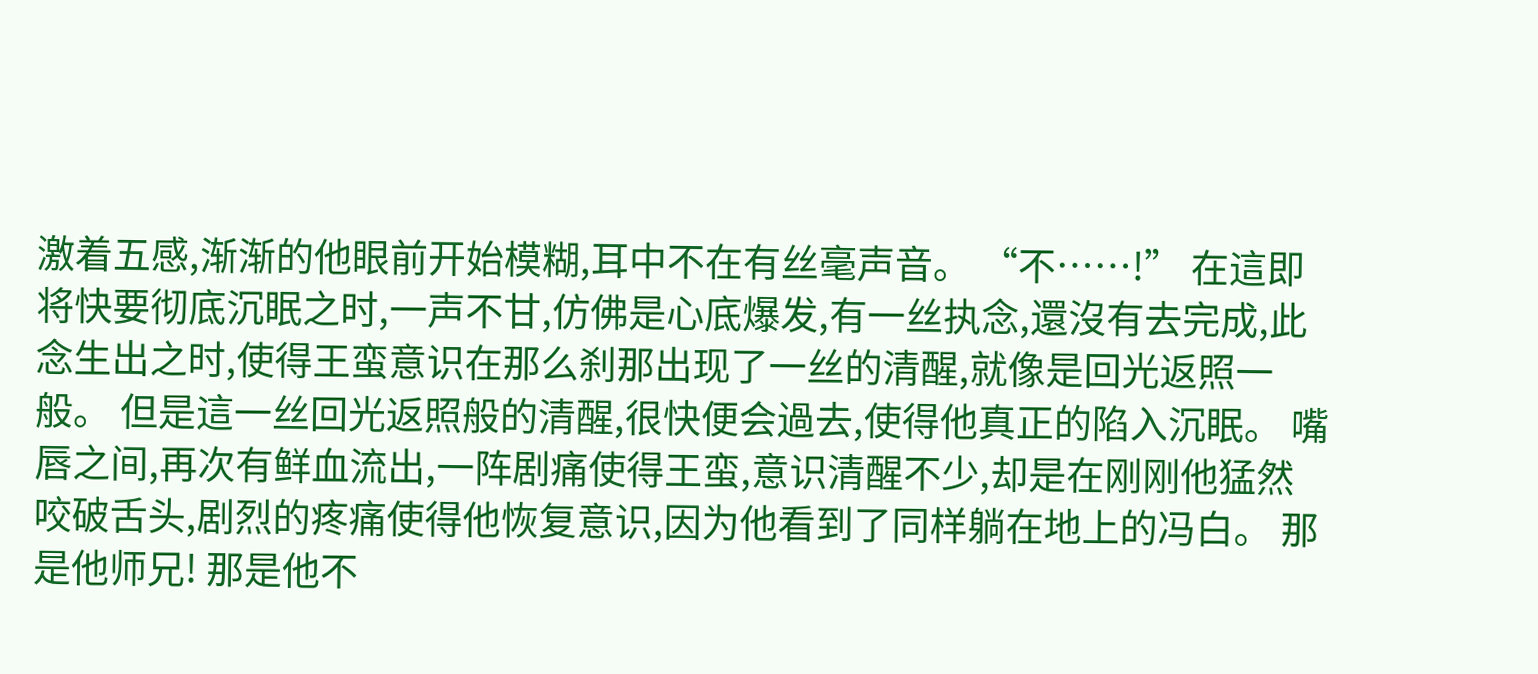激着五感,渐渐的他眼前开始模糊,耳中不在有丝毫声音。 “不……!” 在這即将快要彻底沉眠之时,一声不甘,仿佛是心底爆发,有一丝执念,還沒有去完成,此念生出之时,使得王蛮意识在那么刹那出现了一丝的清醒,就像是回光返照一般。 但是這一丝回光返照般的清醒,很快便会過去,使得他真正的陷入沉眠。 嘴唇之间,再次有鲜血流出,一阵剧痛使得王蛮,意识清醒不少,却是在刚刚他猛然咬破舌头,剧烈的疼痛使得他恢复意识,因为他看到了同样躺在地上的冯白。 那是他师兄! 那是他不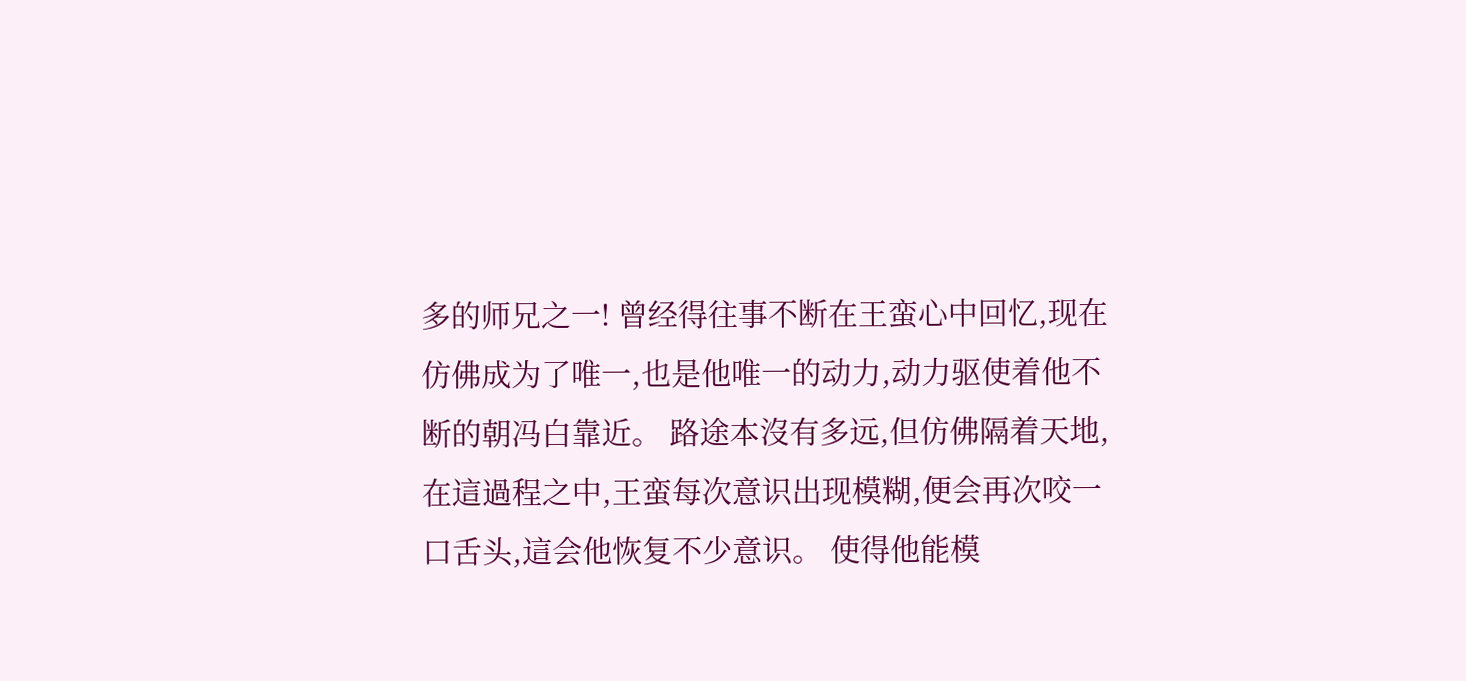多的师兄之一! 曾经得往事不断在王蛮心中回忆,现在仿佛成为了唯一,也是他唯一的动力,动力驱使着他不断的朝冯白靠近。 路途本沒有多远,但仿佛隔着天地,在這過程之中,王蛮每次意识出现模糊,便会再次咬一口舌头,這会他恢复不少意识。 使得他能模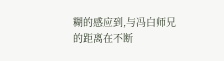糊的感应到,与冯白师兄的距离在不断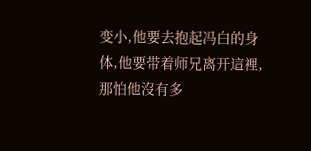变小,他要去抱起冯白的身体,他要带着师兄离开這裡,那怕他沒有多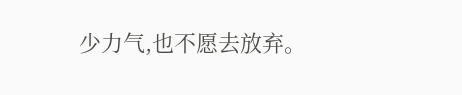少力气,也不愿去放弃。